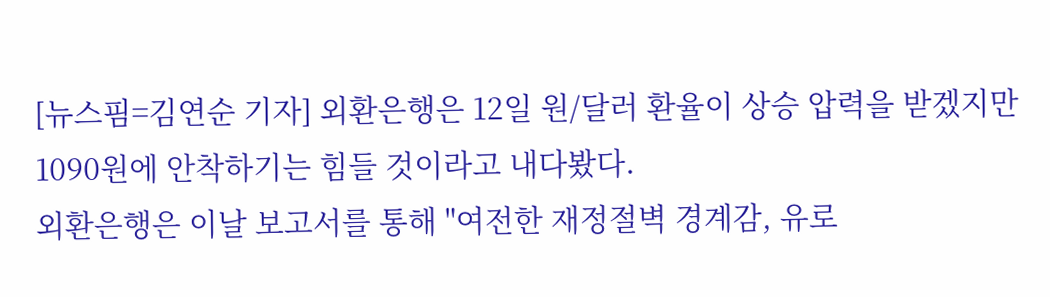[뉴스핌=김연순 기자] 외환은행은 12일 원/달러 환율이 상승 압력을 받겠지만 1090원에 안착하기는 힘들 것이라고 내다봤다.
외환은행은 이날 보고서를 통해 "여전한 재정절벽 경계감, 유로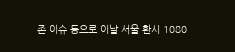존 이슈 등으로 이날 서울 환시 1080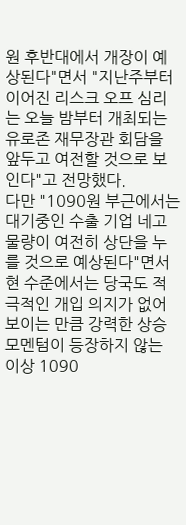원 후반대에서 개장이 예상된다"면서 "지난주부터 이어진 리스크 오프 심리는 오늘 밤부터 개최되는 유로존 재무장관 회담을 앞두고 여전할 것으로 보인다"고 전망했다.
다만 "1090원 부근에서는 대기중인 수출 기업 네고물량이 여전히 상단을 누를 것으로 예상된다"면서 현 수준에서는 당국도 적극적인 개입 의지가 없어보이는 만큼 강력한 상승 모멘텀이 등장하지 않는 이상 1090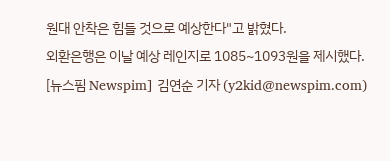원대 안착은 힘들 것으로 예상한다"고 밝혔다.
외환은행은 이날 예상 레인지로 1085~1093원을 제시했다.
[뉴스핌 Newspim] 김연순 기자 (y2kid@newspim.com)